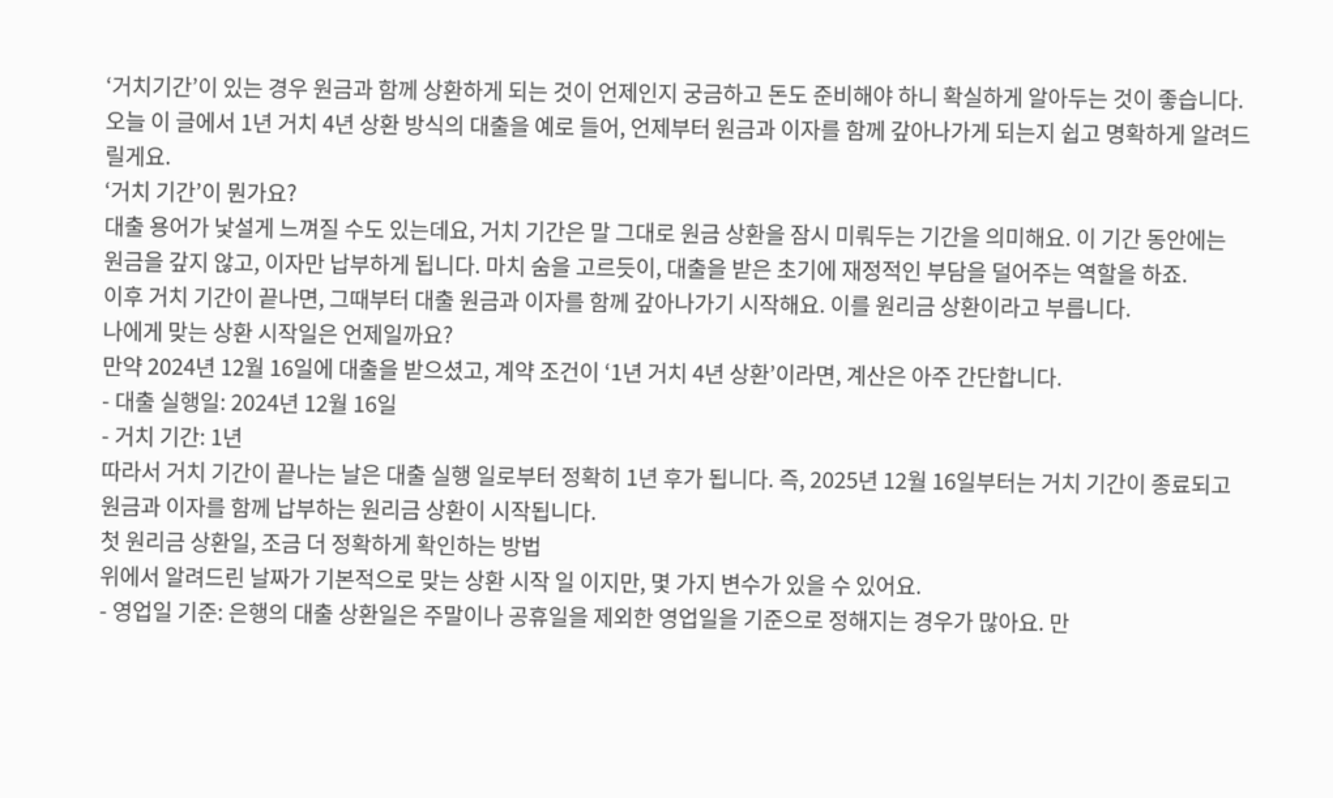‘거치기간’이 있는 경우 원금과 함께 상환하게 되는 것이 언제인지 궁금하고 돈도 준비해야 하니 확실하게 알아두는 것이 좋습니다.
오늘 이 글에서 1년 거치 4년 상환 방식의 대출을 예로 들어, 언제부터 원금과 이자를 함께 갚아나가게 되는지 쉽고 명확하게 알려드릴게요.
‘거치 기간’이 뭔가요?
대출 용어가 낯설게 느껴질 수도 있는데요, 거치 기간은 말 그대로 원금 상환을 잠시 미뤄두는 기간을 의미해요. 이 기간 동안에는 원금을 갚지 않고, 이자만 납부하게 됩니다. 마치 숨을 고르듯이, 대출을 받은 초기에 재정적인 부담을 덜어주는 역할을 하죠.
이후 거치 기간이 끝나면, 그때부터 대출 원금과 이자를 함께 갚아나가기 시작해요. 이를 원리금 상환이라고 부릅니다.
나에게 맞는 상환 시작일은 언제일까요?
만약 2024년 12월 16일에 대출을 받으셨고, 계약 조건이 ‘1년 거치 4년 상환’이라면, 계산은 아주 간단합니다.
- 대출 실행일: 2024년 12월 16일
- 거치 기간: 1년
따라서 거치 기간이 끝나는 날은 대출 실행 일로부터 정확히 1년 후가 됩니다. 즉, 2025년 12월 16일부터는 거치 기간이 종료되고 원금과 이자를 함께 납부하는 원리금 상환이 시작됩니다.
첫 원리금 상환일, 조금 더 정확하게 확인하는 방법
위에서 알려드린 날짜가 기본적으로 맞는 상환 시작 일 이지만, 몇 가지 변수가 있을 수 있어요.
- 영업일 기준: 은행의 대출 상환일은 주말이나 공휴일을 제외한 영업일을 기준으로 정해지는 경우가 많아요. 만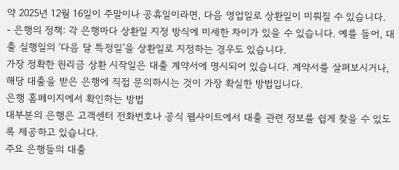약 2025년 12월 16일이 주말이나 공휴일이라면, 다음 영업일로 상환일이 미뤄질 수 있습니다.
- 은행의 정책: 각 은행마다 상환일 지정 방식에 미세한 차이가 있을 수 있습니다. 예를 들어, 대출 실행일의 ‘다음 달 특정일’을 상환일로 지정하는 경우도 있습니다.
가장 정확한 원리금 상환 시작일은 대출 계약서에 명시되어 있습니다. 계약서를 살펴보시거나, 해당 대출을 받은 은행에 직접 문의하시는 것이 가장 확실한 방법입니다.
은행 홈페이지에서 확인하는 방법
대부분의 은행은 고객센터 전화번호나 공식 웹사이트에서 대출 관련 정보를 쉽게 찾을 수 있도록 제공하고 있습니다.
주요 은행들의 대출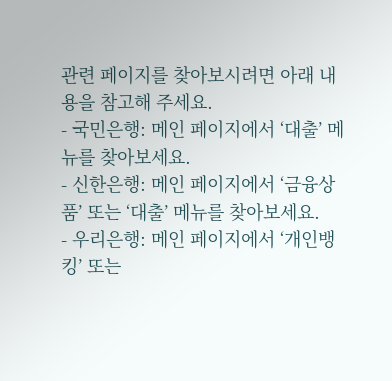관련 페이지를 찾아보시려면 아래 내용을 참고해 주세요.
- 국민은행: 메인 페이지에서 ‘대출’ 메뉴를 찾아보세요.
- 신한은행: 메인 페이지에서 ‘금융상품’ 또는 ‘대출’ 메뉴를 찾아보세요.
- 우리은행: 메인 페이지에서 ‘개인뱅킹’ 또는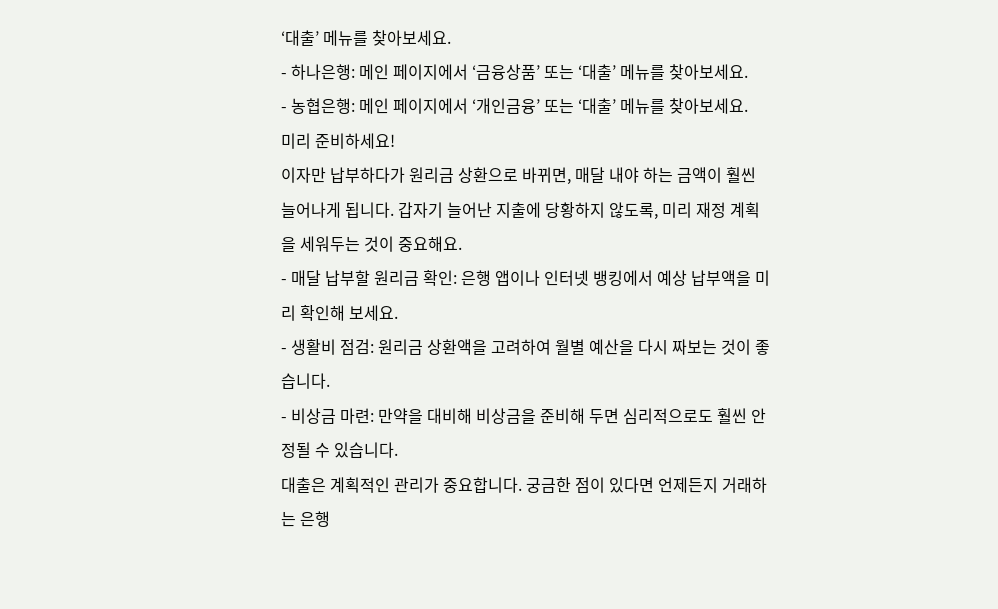‘대출’ 메뉴를 찾아보세요.
- 하나은행: 메인 페이지에서 ‘금융상품’ 또는 ‘대출’ 메뉴를 찾아보세요.
- 농협은행: 메인 페이지에서 ‘개인금융’ 또는 ‘대출’ 메뉴를 찾아보세요.
미리 준비하세요!
이자만 납부하다가 원리금 상환으로 바뀌면, 매달 내야 하는 금액이 훨씬 늘어나게 됩니다. 갑자기 늘어난 지출에 당황하지 않도록, 미리 재정 계획을 세워두는 것이 중요해요.
- 매달 납부할 원리금 확인: 은행 앱이나 인터넷 뱅킹에서 예상 납부액을 미리 확인해 보세요.
- 생활비 점검: 원리금 상환액을 고려하여 월별 예산을 다시 짜보는 것이 좋습니다.
- 비상금 마련: 만약을 대비해 비상금을 준비해 두면 심리적으로도 훨씬 안정될 수 있습니다.
대출은 계획적인 관리가 중요합니다. 궁금한 점이 있다면 언제든지 거래하는 은행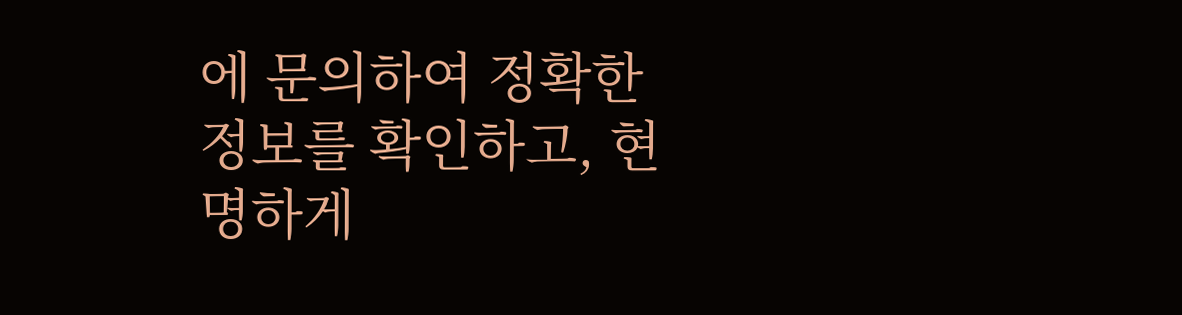에 문의하여 정확한 정보를 확인하고, 현명하게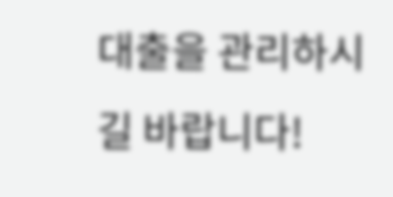대출을 관리하시길 바랍니다!